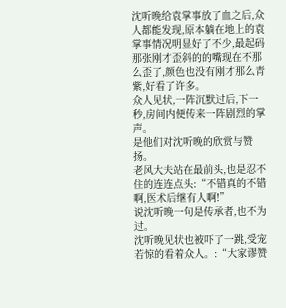沈听晚给袁掌事放了血之后,众人都能发现,原本躺在地上的袁掌事情况明显好了不少,最起码那张刚才歪斜的的嘴现在不那么歪了,颜色也没有刚才那么青紫,好看了许多。
众人见状,一阵沉默过后,下一秒,房间内便传来一阵剧烈的掌声。
是他们对沈听晚的欣赏与赞扬。
老风大夫站在最前头,也是忍不住的连连点头:“不错真的不错啊,医术后继有人啊!”
说沈听晚一句是传承者,也不为过。
沈听晚见状也被吓了一跳,受宠若惊的看着众人。:“大家谬赞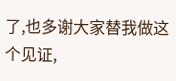了,也多谢大家替我做这个见证,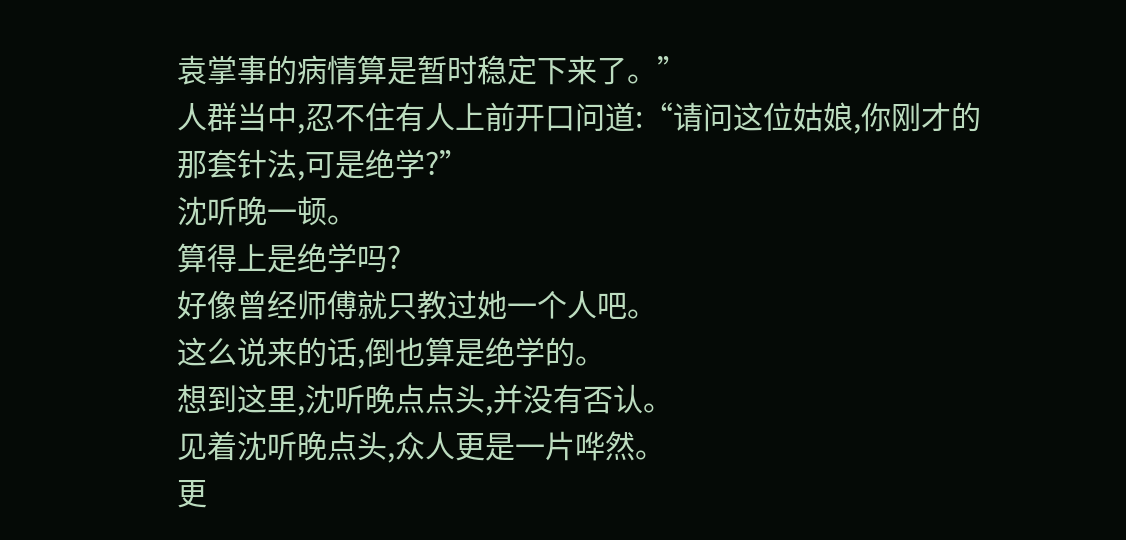袁掌事的病情算是暂时稳定下来了。”
人群当中,忍不住有人上前开口问道:“请问这位姑娘,你刚才的那套针法,可是绝学?”
沈听晚一顿。
算得上是绝学吗?
好像曾经师傅就只教过她一个人吧。
这么说来的话,倒也算是绝学的。
想到这里,沈听晚点点头,并没有否认。
见着沈听晚点头,众人更是一片哗然。
更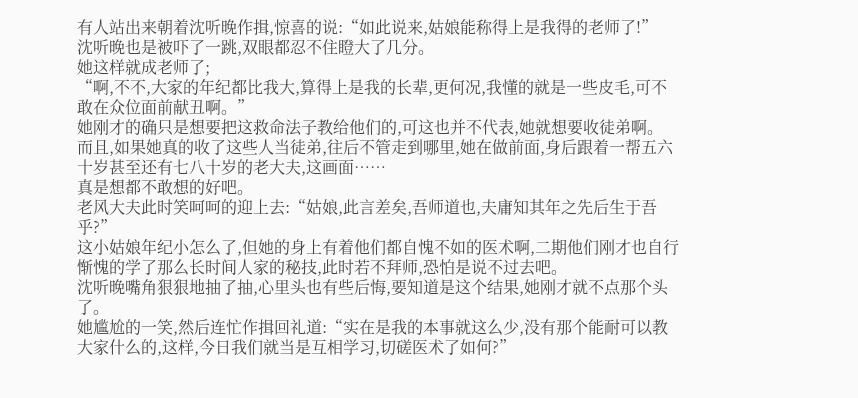有人站出来朝着沈听晚作揖,惊喜的说:“如此说来,姑娘能称得上是我得的老师了!”
沈听晚也是被吓了一跳,双眼都忍不住瞪大了几分。
她这样就成老师了;
“啊,不不,大家的年纪都比我大,算得上是我的长辈,更何况,我懂的就是一些皮毛,可不敢在众位面前献丑啊。”
她刚才的确只是想要把这救命法子教给他们的,可这也并不代表,她就想要收徒弟啊。
而且,如果她真的收了这些人当徒弟,往后不管走到哪里,她在做前面,身后跟着一帮五六十岁甚至还有七八十岁的老大夫,这画面……
真是想都不敢想的好吧。
老风大夫此时笑呵呵的迎上去:“姑娘,此言差矣,吾师道也,夫庸知其年之先后生于吾乎?”
这小姑娘年纪小怎么了,但她的身上有着他们都自愧不如的医术啊,二期他们刚才也自行惭愧的学了那么长时间人家的秘技,此时若不拜师,恐怕是说不过去吧。
沈听晚嘴角狠狠地抽了抽,心里头也有些后悔,要知道是这个结果,她刚才就不点那个头了。
她尴尬的一笑,然后连忙作揖回礼道:“实在是我的本事就这么少,没有那个能耐可以教大家什么的,这样,今日我们就当是互相学习,切磋医术了如何?”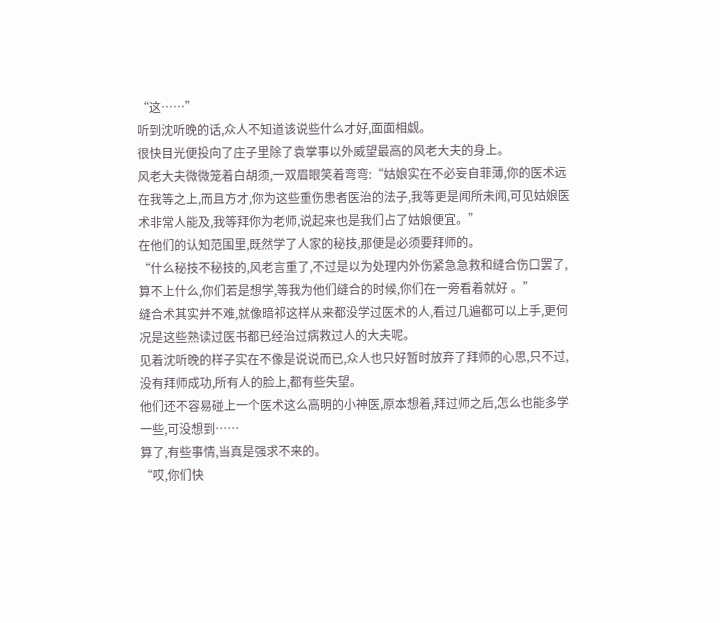“这……”
听到沈听晚的话,众人不知道该说些什么才好,面面相觑。
很快目光便投向了庄子里除了袁掌事以外威望最高的风老大夫的身上。
风老大夫微微笼着白胡须,一双眉眼笑着弯弯:“姑娘实在不必妄自菲薄,你的医术远在我等之上,而且方才,你为这些重伤患者医治的法子,我等更是闻所未闻,可见姑娘医术非常人能及,我等拜你为老师,说起来也是我们占了姑娘便宜。”
在他们的认知范围里,既然学了人家的秘技,那便是必须要拜师的。
“什么秘技不秘技的,风老言重了,不过是以为处理内外伤紧急急救和缝合伤口罢了,算不上什么,你们若是想学,等我为他们缝合的时候,你们在一旁看着就好 。”
缝合术其实并不难,就像暗祁这样从来都没学过医术的人,看过几遍都可以上手,更何况是这些熟读过医书都已经治过病救过人的大夫呢。
见着沈听晚的样子实在不像是说说而已,众人也只好暂时放弃了拜师的心思,只不过,没有拜师成功,所有人的脸上,都有些失望。
他们还不容易碰上一个医术这么高明的小神医,原本想着,拜过师之后,怎么也能多学一些,可没想到……
算了,有些事情,当真是强求不来的。
“哎,你们快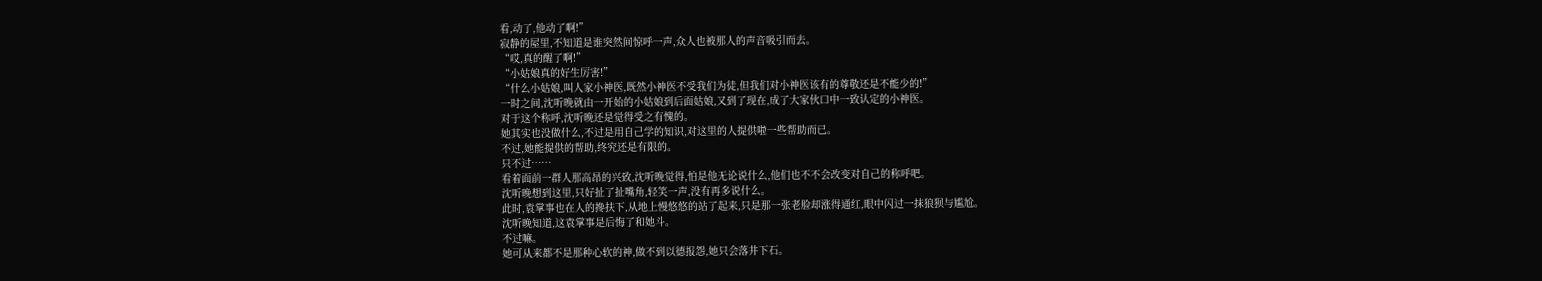看,动了,他动了啊!”
寂静的屋里,不知道是谁突然间惊呼一声,众人也被那人的声音吸引而去。
“哎,真的醒了啊!”
“小姑娘真的好生厉害!”
“什么小姑娘,叫人家小神医,既然小神医不受我们为徒,但我们对小神医该有的尊敬还是不能少的!”
一时之间,沈听晚就由一开始的小姑娘到后面姑娘,又到了现在,成了大家伙口中一致认定的小神医。
对于这个称呼,沈听晚还是觉得受之有愧的。
她其实也没做什么,不过是用自己学的知识,对这里的人提供啦一些帮助而已。
不过,她能提供的帮助,终究还是有限的。
只不过……
看着面前一群人那高昂的兴致,沈听晚觉得,怕是他无论说什么,他们也不不会改变对自己的称呼吧。
沈听晚想到这里,只好扯了扯嘴角,轻笑一声,没有再多说什么。
此时,袁掌事也在人的搀扶下,从地上慢悠悠的站了起来,只是那一张老脸却涨得通红,眼中闪过一抹狼狈与尴尬。
沈听晚知道,这袁掌事是后悔了和她斗。
不过嘛。
她可从来都不是那种心软的神,做不到以德报怨,她只会落井下石。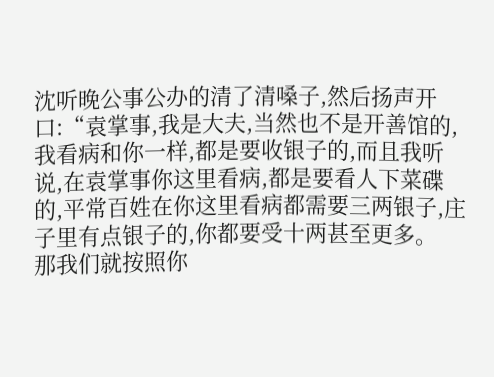沈听晚公事公办的清了清嗓子,然后扬声开口:“袁掌事,我是大夫,当然也不是开善馆的,我看病和你一样,都是要收银子的,而且我听说,在袁掌事你这里看病,都是要看人下菜碟的,平常百姓在你这里看病都需要三两银子,庄子里有点银子的,你都要受十两甚至更多。
那我们就按照你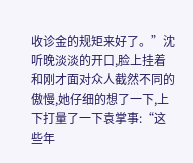收诊金的规矩来好了。”沈听晚淡淡的开口,脸上挂着和刚才面对众人截然不同的傲慢,她仔细的想了一下,上下打量了一下袁掌事:“这些年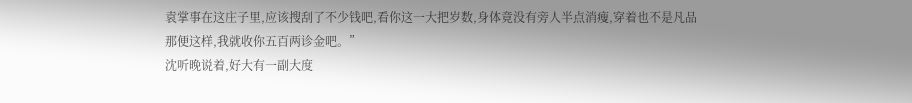袁掌事在这庄子里,应该搜刮了不少钱吧,看你这一大把岁数,身体竟没有旁人半点消瘦,穿着也不是凡品
那便这样,我就收你五百两诊金吧。”
沈听晚说着,好大有一副大度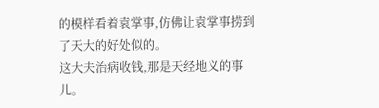的模样看着袁掌事,仿佛让袁掌事捞到了天大的好处似的。
这大夫治病收钱,那是天经地义的事儿。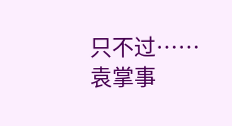只不过……
袁掌事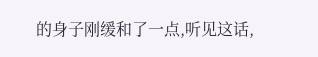的身子刚缓和了一点,听见这话,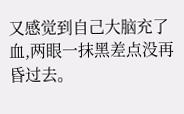又感觉到自己大脑充了血,两眼一抹黑差点没再昏过去。